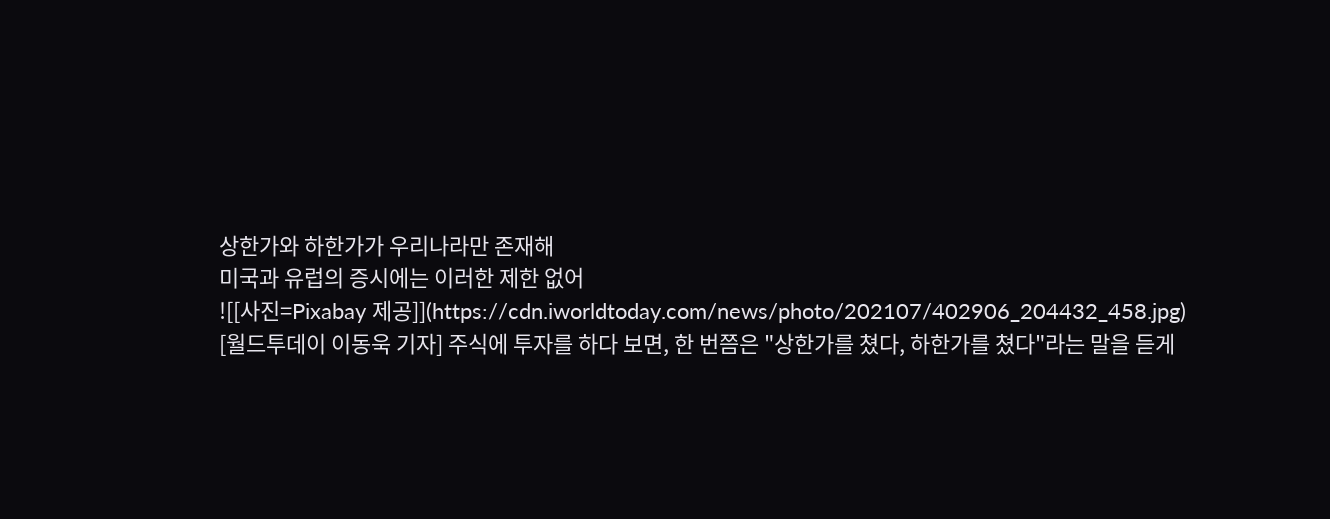상한가와 하한가가 우리나라만 존재해
미국과 유럽의 증시에는 이러한 제한 없어
![[사진=Pixabay 제공]](https://cdn.iworldtoday.com/news/photo/202107/402906_204432_458.jpg)
[월드투데이 이동욱 기자] 주식에 투자를 하다 보면, 한 번쯤은 "상한가를 쳤다, 하한가를 쳤다"라는 말을 듣게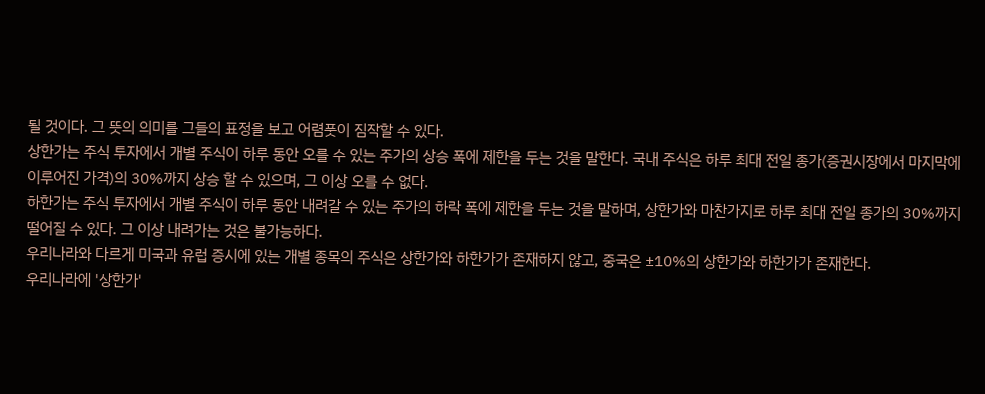될 것이다. 그 뜻의 의미를 그들의 표정을 보고 어렴풋이 짐작할 수 있다.
상한가는 주식 투자에서 개별 주식이 하루 동안 오를 수 있는 주가의 상승 폭에 제한을 두는 것을 말한다. 국내 주식은 하루 최대 전일 종가(증권시장에서 마지막에 이루어진 가격)의 30%까지 상승 할 수 있으며, 그 이상 오를 수 없다.
하한가는 주식 투자에서 개별 주식이 하루 동안 내려갈 수 있는 주가의 하락 폭에 제한을 두는 것을 말하며, 상한가와 마찬가지로 하루 최대 전일 종가의 30%까지 떨어질 수 있다. 그 이상 내려가는 것은 불가능하다.
우리나라와 다르게 미국과 유럽 증시에 있는 개별 종목의 주식은 상한가와 하한가가 존재하지 않고, 중국은 ±10%의 상한가와 하한가가 존재한다.
우리나라에 '상한가'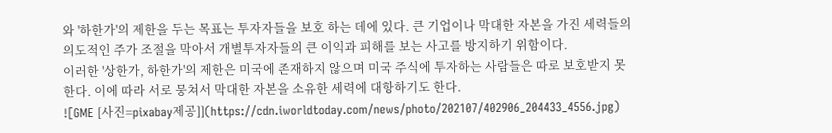와 '하한가'의 제한을 두는 목표는 투자자들을 보호 하는 데에 있다. 큰 기업이나 막대한 자본을 가진 세력들의 의도적인 주가 조절을 막아서 개별투자자들의 큰 이익과 피해를 보는 사고를 방지하기 위함이다.
이러한 '상한가, 하한가'의 제한은 미국에 존재하지 않으며 미국 주식에 투자하는 사람들은 따로 보호받지 못한다. 이에 따라 서로 뭉쳐서 막대한 자본을 소유한 세력에 대항하기도 한다.
![GME [사진=pixabay제공]](https://cdn.iworldtoday.com/news/photo/202107/402906_204433_4556.jpg)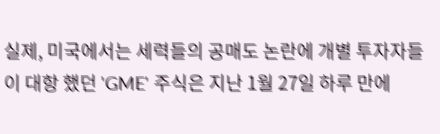실제, 미국에서는 세력들의 공매도 논란에 개별 투자자들이 대항 했던 'GME' 주식은 지난 1월 27일 하루 만에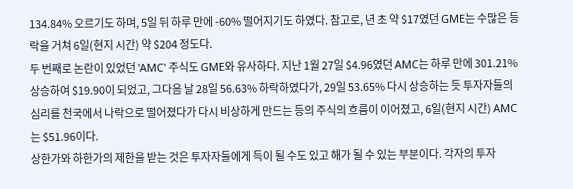134.84% 오르기도 하며, 5일 뒤 하루 만에 -60% 떨어지기도 하였다. 참고로, 년 초 약 $17였던 GME는 수많은 등락을 거쳐 6일(현지 시간) 약 $204 정도다.
두 번째로 논란이 있었던 'AMC' 주식도 GME와 유사하다. 지난 1월 27일 $4.96였던 AMC는 하루 만에 301.21% 상승하여 $19.90이 되었고, 그다음 날 28일 56.63% 하락하였다가, 29일 53.65% 다시 상승하는 듯 투자자들의 심리를 천국에서 나락으로 떨어졌다가 다시 비상하게 만드는 등의 주식의 흐름이 이어졌고, 6일(현지 시간) AMC는 $51.96이다.
상한가와 하한가의 제한을 받는 것은 투자자들에게 득이 될 수도 있고 해가 될 수 있는 부분이다. 각자의 투자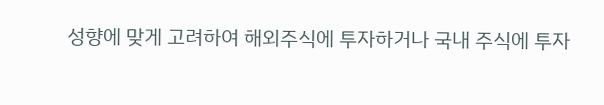성향에 맞게 고려하여 해외주식에 투자하거나 국내 주식에 투자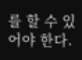를 할 수 있어야 한다.